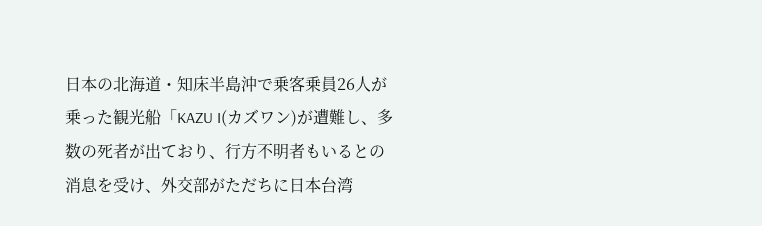日本の北海道・知床半島沖で乗客乗員26人が乗った観光船「KAZU I(カズワン)が遭難し、多数の死者が出ており、行方不明者もいるとの消息を受け、外交部がただちに日本台湾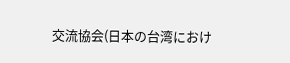交流協会(日本の台湾におけ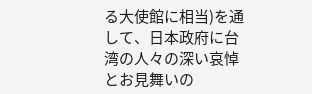る大使館に相当)を通して、日本政府に台湾の人々の深い哀悼とお見舞いの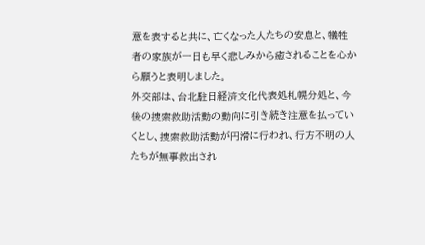意を表すると共に、亡くなった人たちの安息と、犠牲者の家族が一日も早く悲しみから癒されることを心から願うと表明しました。
外交部は、台北駐日経済文化代表処札幌分処と、今後の捜索救助活動の動向に引き続き注意を払っていくとし、捜索救助活動が円滑に行われ、行方不明の人たちが無事救出され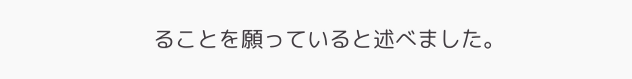ることを願っていると述べました。